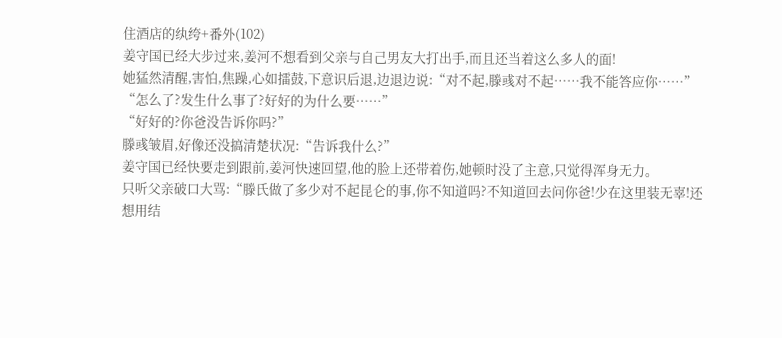住酒店的纨绔+番外(102)
姜守国已经大步过来,姜河不想看到父亲与自己男友大打出手,而且还当着这么多人的面!
她猛然清醒,害怕,焦躁,心如擂鼓,下意识后退,边退边说:“对不起,滕彧对不起……我不能答应你……”
“怎么了?发生什么事了?好好的为什么要……”
“好好的?你爸没告诉你吗?”
滕彧皱眉,好像还没搞清楚状况:“告诉我什么?”
姜守国已经快要走到跟前,姜河快速回望,他的脸上还带着伤,她顿时没了主意,只觉得浑身无力。
只听父亲破口大骂:“滕氏做了多少对不起昆仑的事,你不知道吗?不知道回去问你爸!少在这里装无辜!还想用结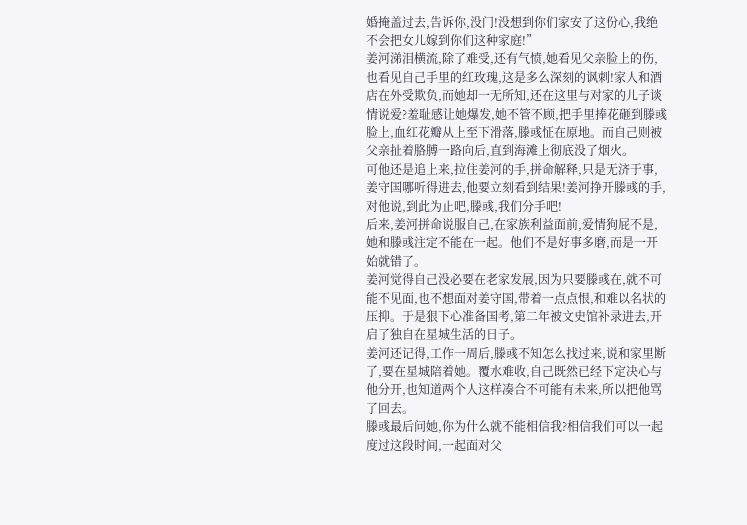婚掩盖过去,告诉你,没门!没想到你们家安了这份心,我绝不会把女儿嫁到你们这种家庭!”
姜河涕泪横流,除了难受,还有气愤,她看见父亲脸上的伤,也看见自己手里的红玫瑰,这是多么深刻的讽刺!家人和酒店在外受欺负,而她却一无所知,还在这里与对家的儿子谈情说爱?羞耻感让她爆发,她不管不顾,把手里捧花砸到滕彧脸上,血红花瓣从上至下滑落,滕彧怔在原地。而自己则被父亲扯着胳膊一路向后,直到海滩上彻底没了烟火。
可他还是追上来,拉住姜河的手,拼命解释,只是无济于事,姜守国哪听得进去,他要立刻看到结果!姜河挣开滕彧的手,对他说,到此为止吧,滕彧,我们分手吧!
后来,姜河拼命说服自己,在家族利益面前,爱情狗屁不是,她和滕彧注定不能在一起。他们不是好事多磨,而是一开始就错了。
姜河觉得自己没必要在老家发展,因为只要滕彧在,就不可能不见面,也不想面对姜守国,带着一点点恨,和难以名状的压抑。于是狠下心准备国考,第二年被文史馆补录进去,开启了独自在星城生活的日子。
姜河还记得,工作一周后,滕彧不知怎么找过来,说和家里断了,要在星城陪着她。覆水难收,自己既然已经下定决心与他分开,也知道两个人这样凑合不可能有未来,所以把他骂了回去。
滕彧最后问她,你为什么就不能相信我?相信我们可以一起度过这段时间,一起面对父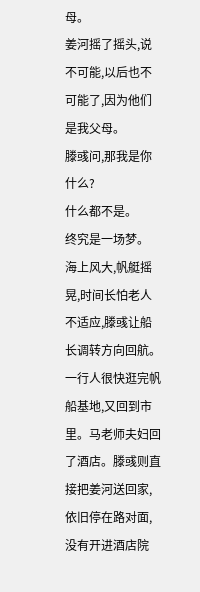母。
姜河摇了摇头,说不可能,以后也不可能了,因为他们是我父母。
滕彧问,那我是你什么?
什么都不是。
终究是一场梦。
海上风大,帆艇摇晃,时间长怕老人不适应,滕彧让船长调转方向回航。
一行人很快逛完帆船基地,又回到市里。马老师夫妇回了酒店。滕彧则直接把姜河送回家,依旧停在路对面,没有开进酒店院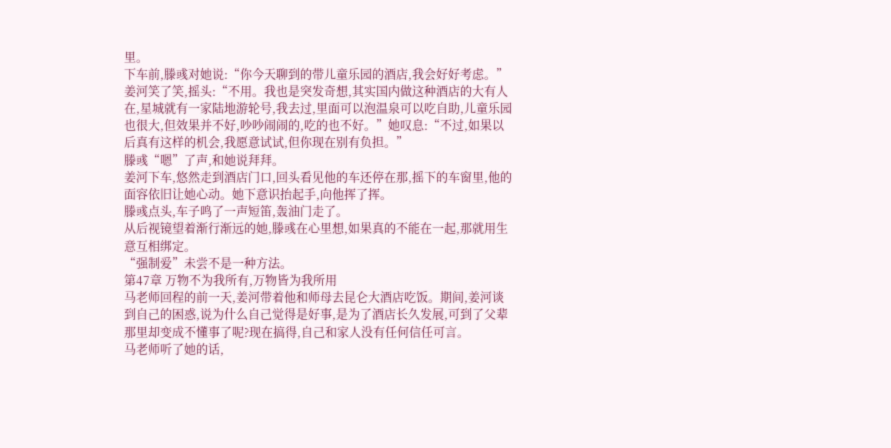里。
下车前,滕彧对她说:“你今天聊到的带儿童乐园的酒店,我会好好考虑。”
姜河笑了笑,摇头:“不用。我也是突发奇想,其实国内做这种酒店的大有人在,星城就有一家陆地游轮号,我去过,里面可以泡温泉可以吃自助,儿童乐园也很大,但效果并不好,吵吵闹闹的,吃的也不好。”她叹息:“不过,如果以后真有这样的机会,我愿意试试,但你现在别有负担。”
滕彧“嗯”了声,和她说拜拜。
姜河下车,悠然走到酒店门口,回头看见他的车还停在那,摇下的车窗里,他的面容依旧让她心动。她下意识抬起手,向他挥了挥。
滕彧点头,车子鸣了一声短笛,轰油门走了。
从后视镜望着渐行渐远的她,滕彧在心里想,如果真的不能在一起,那就用生意互相绑定。
“强制爱”未尝不是一种方法。
第47章 万物不为我所有,万物皆为我所用
马老师回程的前一天,姜河带着他和师母去昆仑大酒店吃饭。期间,姜河谈到自己的困惑,说为什么自己觉得是好事,是为了酒店长久发展,可到了父辈那里却变成不懂事了呢?现在搞得,自己和家人没有任何信任可言。
马老师听了她的话,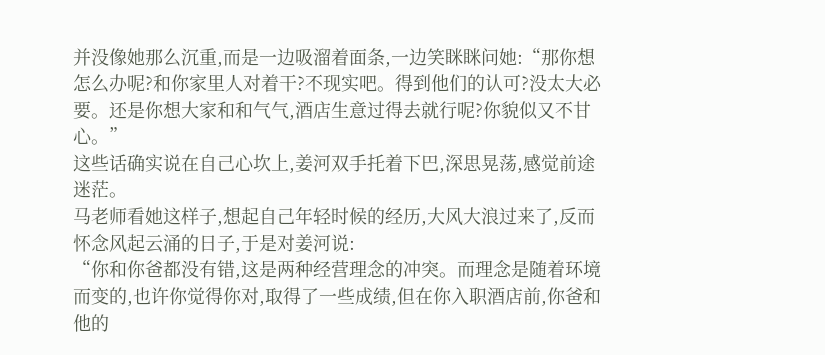并没像她那么沉重,而是一边吸溜着面条,一边笑眯眯问她:“那你想怎么办呢?和你家里人对着干?不现实吧。得到他们的认可?没太大必要。还是你想大家和和气气,酒店生意过得去就行呢?你貌似又不甘心。”
这些话确实说在自己心坎上,姜河双手托着下巴,深思晃荡,感觉前途迷茫。
马老师看她这样子,想起自己年轻时候的经历,大风大浪过来了,反而怀念风起云涌的日子,于是对姜河说:
“你和你爸都没有错,这是两种经营理念的冲突。而理念是随着环境而变的,也许你觉得你对,取得了一些成绩,但在你入职酒店前,你爸和他的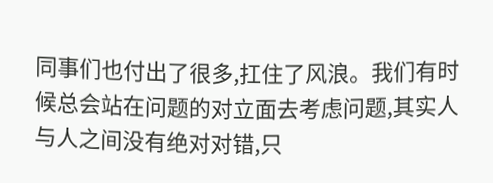同事们也付出了很多,扛住了风浪。我们有时候总会站在问题的对立面去考虑问题,其实人与人之间没有绝对对错,只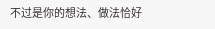不过是你的想法、做法恰好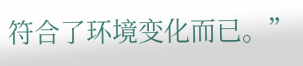符合了环境变化而已。”